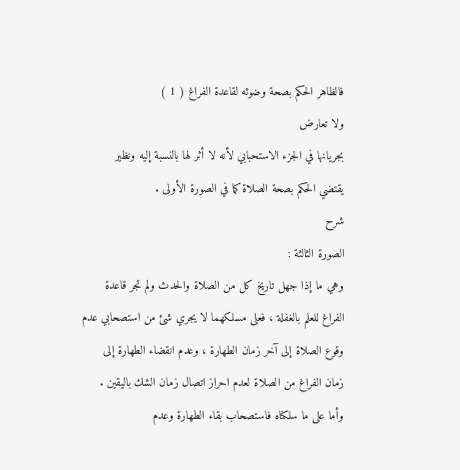فالظاهر الحكم بصحة وضوئه لقاعدة الفراغ ( 1 )
ولا تعارض
بجريانها في الجزء الاستحبابي لأنه لا أثر لها بالنسبة إليه ونظير
يقتضي الحكم بصحة الصلاة كما في الصورة الأولى .
شرح
الصورة الثالثة :
وهي ما إذا جهل تاريخ كل من الصلاة والحدث ولم تجر قاعدة
الفراغ للعلم بالغفلة ، فعلى مسلكهما لا يجري شئ من استصحابي عدم
وقوع الصلاة إلى آخر زمان الطهارة ، وعدم انقضاء الطهارة إلى
زمان الفراغ من الصلاة لعدم احراز اتصال زمان الشك باليقين .
وأما على ما سلكناه فاستصحاب بقاء الطهارة وعدم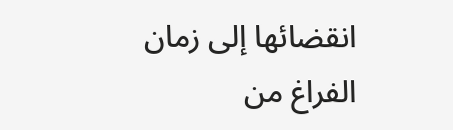انقضائها إلى زمان
الفراغ من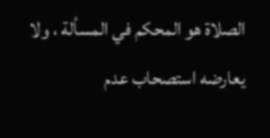الصلاة هو المحكم في المسألة ، ولا يعارضه استصحاب عدم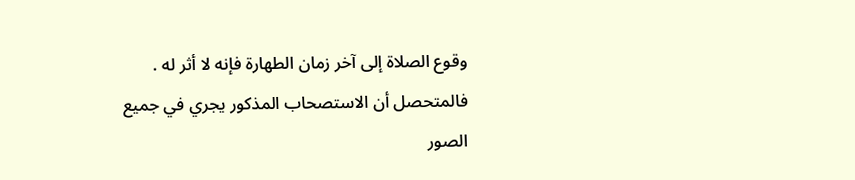وقوع الصلاة إلى آخر زمان الطهارة فإنه لا أثر له .
فالمتحصل أن الاستصحاب المذكور يجري في جميع الصور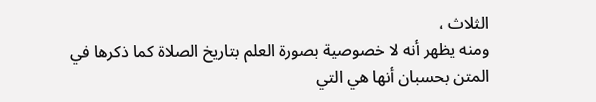الثلاث ،
ومنه يظهر أنه لا خصوصية بصورة العلم بتاريخ الصلاة كما ذكرها في
المتن بحسبان أنها هي التي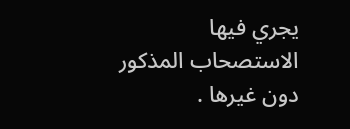يجري فيها الاستصحاب المذكور دون غيرها .